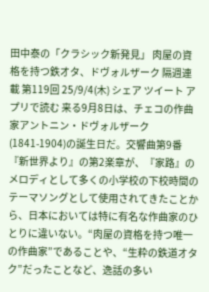田中泰の「クラシック新発見」 肉屋の資格を持つ鉄オタ、ドヴォルザーク 隔週連載 第119回 25/9/4(木) シェア ツイート アプリで読む 来る9月8日は、チェコの作曲家アントニン・ドヴォルザーク(1841-1904)の誕生日だ。交響曲第9番『新世界より』の第2楽章が、『家路』のメロディとして多くの小学校の下校時間のテーマソングとして使用されてきたことから、日本においては特に有名な作曲家のひとりに違いない。“肉屋の資格を持つ唯一の作曲家”であることや、“生粋の鉄道オタク”だったことなど、逸話の多い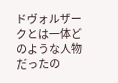ドヴォルザークとは一体どのような人物だったの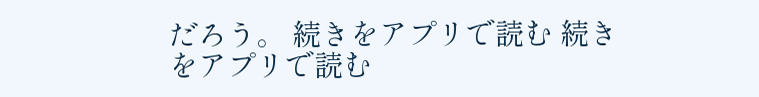だろう。 続きをアプリで読む 続きをアプリで読む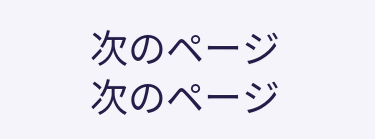次のページ 次のページ